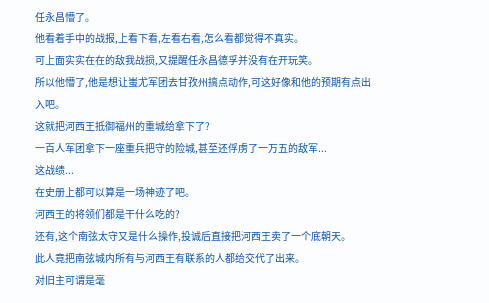任永昌懵了。
他看着手中的战报,上看下看,左看右看,怎么看都觉得不真实。
可上面实实在在的敌我战损,又提醒任永昌德孚并没有在开玩笑。
所以他懵了,他是想让蚩尤军团去甘孜州搞点动作,可这好像和他的预期有点出入吧。
这就把河西王抵御福州的重城给拿下了?
一百人军团拿下一座重兵把守的险城,甚至还俘虏了一万五的敌军...
这战绩...
在史册上都可以算是一场神迹了吧。
河西王的将领们都是干什么吃的?
还有,这个南弦太守又是什么操作,投诚后直接把河西王卖了一个底朝天。
此人竟把南弦城内所有与河西王有联系的人都给交代了出来。
对旧主可谓是毫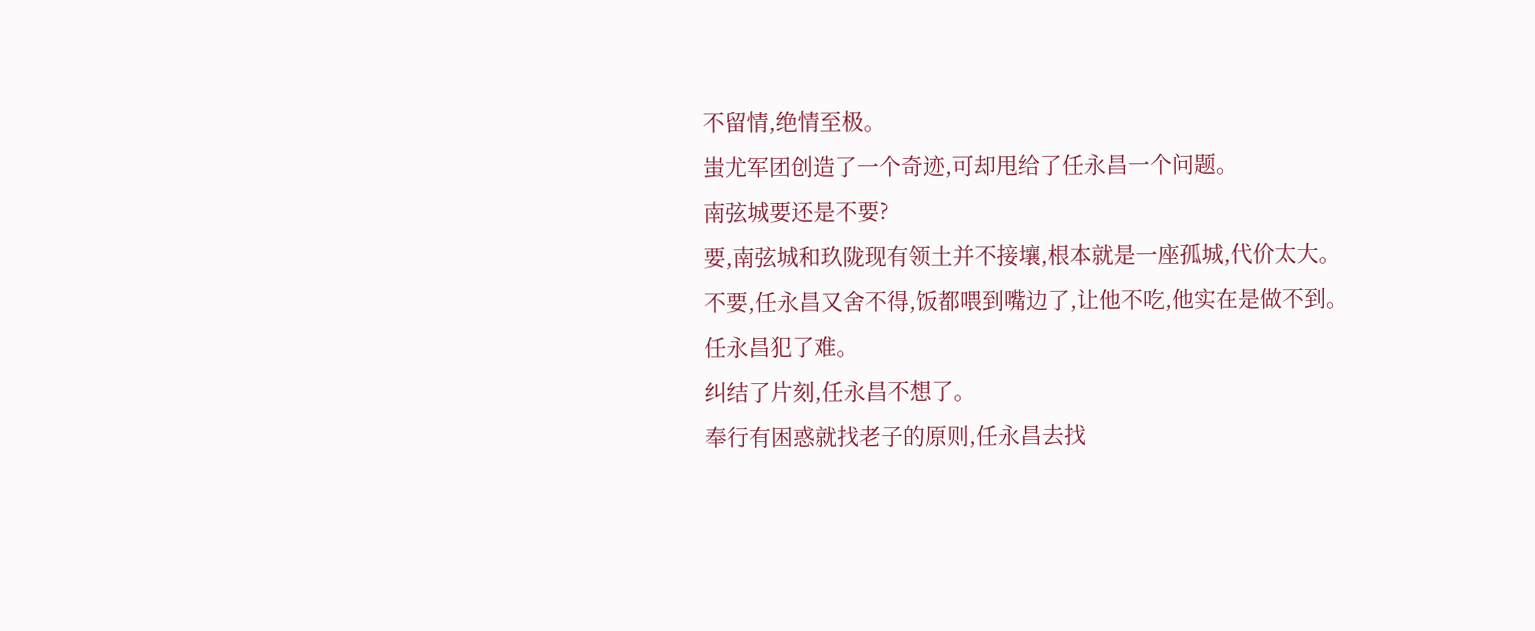不留情,绝情至极。
蚩尤军团创造了一个奇迹,可却甩给了任永昌一个问题。
南弦城要还是不要?
要,南弦城和玖陇现有领土并不接壤,根本就是一座孤城,代价太大。
不要,任永昌又舍不得,饭都喂到嘴边了,让他不吃,他实在是做不到。
任永昌犯了难。
纠结了片刻,任永昌不想了。
奉行有困惑就找老子的原则,任永昌去找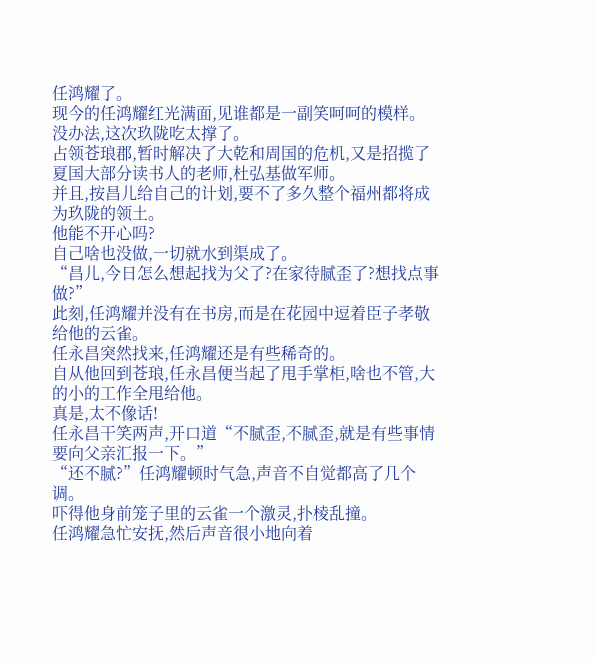任鸿耀了。
现今的任鸿耀红光满面,见谁都是一副笑呵呵的模样。
没办法,这次玖陇吃太撑了。
占领苍琅郡,暂时解决了大乾和周国的危机,又是招揽了夏国大部分读书人的老师,杜弘基做军师。
并且,按昌儿给自己的计划,要不了多久整个福州都将成为玖陇的领土。
他能不开心吗?
自己啥也没做,一切就水到渠成了。
“昌儿,今日怎么想起找为父了?在家待腻歪了?想找点事做?”
此刻,任鸿耀并没有在书房,而是在花园中逗着臣子孝敬给他的云雀。
任永昌突然找来,任鸿耀还是有些稀奇的。
自从他回到苍琅,任永昌便当起了甩手掌柜,啥也不管,大的小的工作全甩给他。
真是,太不像话!
任永昌干笑两声,开口道“不腻歪,不腻歪,就是有些事情要向父亲汇报一下。”
“还不腻?”任鸿耀顿时气急,声音不自觉都高了几个调。
吓得他身前笼子里的云雀一个激灵,扑棱乱撞。
任鸿耀急忙安抚,然后声音很小地向着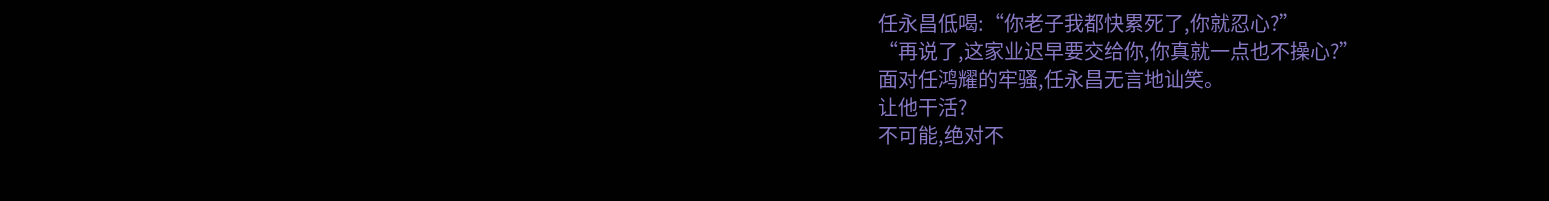任永昌低喝:“你老子我都快累死了,你就忍心?”
“再说了,这家业迟早要交给你,你真就一点也不操心?”
面对任鸿耀的牢骚,任永昌无言地讪笑。
让他干活?
不可能,绝对不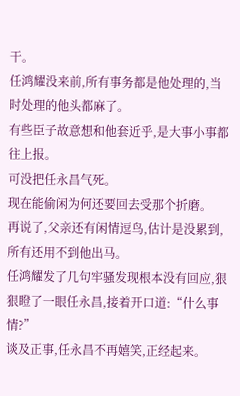干。
任鸿耀没来前,所有事务都是他处理的,当时处理的他头都麻了。
有些臣子故意想和他套近乎,是大事小事都往上报。
可没把任永昌气死。
现在能偷闲为何还要回去受那个折磨。
再说了,父亲还有闲情逗鸟,估计是没累到,所有还用不到他出马。
任鸿耀发了几句牢骚发现根本没有回应,狠狠瞪了一眼任永昌,接着开口道:“什么事情?”
谈及正事,任永昌不再嬉笑,正经起来。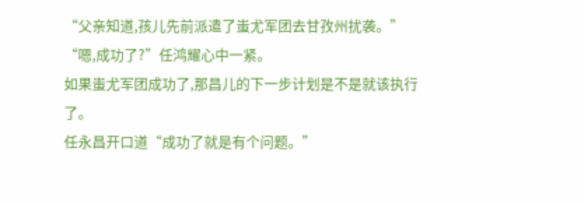“父亲知道,孩儿先前派遣了蚩尤军团去甘孜州扰袭。”
“嗯,成功了?”任鸿耀心中一紧。
如果蚩尤军团成功了,那昌儿的下一步计划是不是就该执行了。
任永昌开口道“成功了就是有个问题。”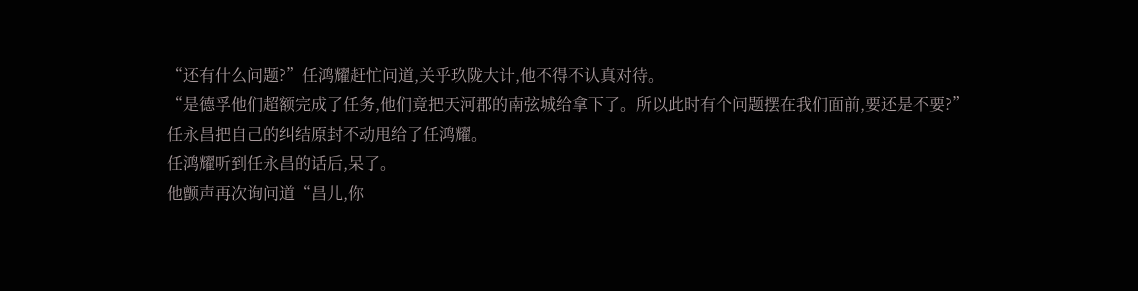“还有什么问题?”任鸿耀赶忙问道,关乎玖陇大计,他不得不认真对待。
“是德孚他们超额完成了任务,他们竟把天河郡的南弦城给拿下了。所以此时有个问题摆在我们面前,要还是不要?”
任永昌把自己的纠结原封不动甩给了任鸿耀。
任鸿耀听到任永昌的话后,呆了。
他颤声再次询问道“昌儿,你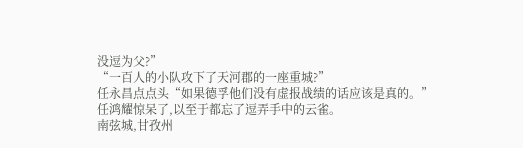没逗为父?”
“一百人的小队攻下了天河郡的一座重城?”
任永昌点点头“如果德孚他们没有虚报战绩的话应该是真的。”
任鸿耀惊呆了,以至于都忘了逗弄手中的云雀。
南弦城,甘孜州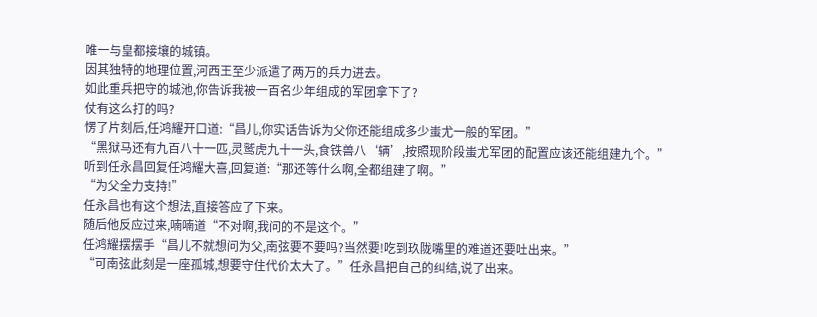唯一与皇都接壤的城镇。
因其独特的地理位置,河西王至少派遣了两万的兵力进去。
如此重兵把守的城池,你告诉我被一百名少年组成的军团拿下了?
仗有这么打的吗?
愣了片刻后,任鸿耀开口道:“昌儿,你实话告诉为父你还能组成多少蚩尤一般的军团。”
“黑狱马还有九百八十一匹,灵鹫虎九十一头,食铁兽八‘辆’,按照现阶段蚩尤军团的配置应该还能组建九个。”
听到任永昌回复任鸿耀大喜,回复道:“那还等什么啊,全都组建了啊。”
“为父全力支持!”
任永昌也有这个想法,直接答应了下来。
随后他反应过来,喃喃道“不对啊,我问的不是这个。”
任鸿耀摆摆手“昌儿不就想问为父,南弦要不要吗?当然要!吃到玖陇嘴里的难道还要吐出来。”
“可南弦此刻是一座孤城,想要守住代价太大了。”任永昌把自己的纠结,说了出来。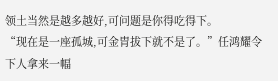领土当然是越多越好,可问题是你得吃得下。
“现在是一座孤城,可金胄拔下就不是了。”任鸿耀令下人拿来一幅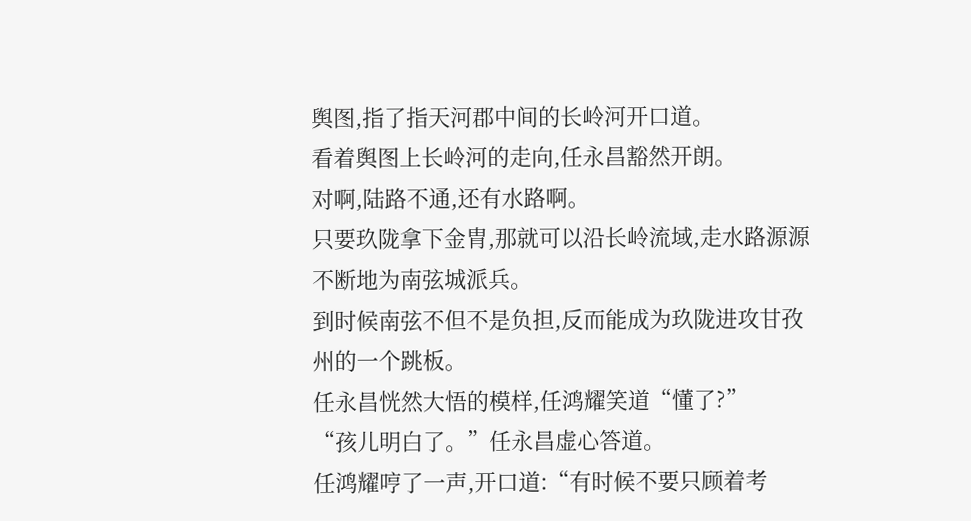舆图,指了指天河郡中间的长岭河开口道。
看着舆图上长岭河的走向,任永昌豁然开朗。
对啊,陆路不通,还有水路啊。
只要玖陇拿下金胄,那就可以沿长岭流域,走水路源源不断地为南弦城派兵。
到时候南弦不但不是负担,反而能成为玖陇进攻甘孜州的一个跳板。
任永昌恍然大悟的模样,任鸿耀笑道“懂了?”
“孩儿明白了。”任永昌虚心答道。
任鸿耀哼了一声,开口道:“有时候不要只顾着考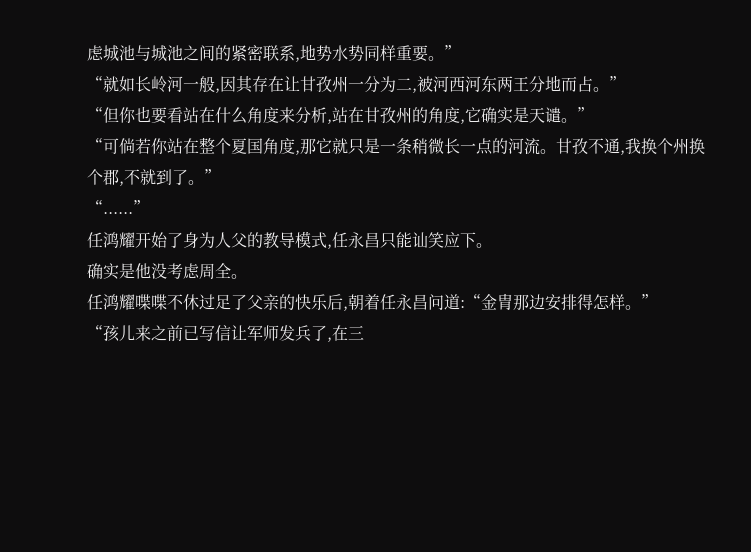虑城池与城池之间的紧密联系,地势水势同样重要。”
“就如长岭河一般,因其存在让甘孜州一分为二,被河西河东两王分地而占。”
“但你也要看站在什么角度来分析,站在甘孜州的角度,它确实是天谴。”
“可倘若你站在整个夏国角度,那它就只是一条稍微长一点的河流。甘孜不通,我换个州换个郡,不就到了。”
“......”
任鸿耀开始了身为人父的教导模式,任永昌只能讪笑应下。
确实是他没考虑周全。
任鸿耀喋喋不休过足了父亲的快乐后,朝着任永昌问道:“金胄那边安排得怎样。”
“孩儿来之前已写信让军师发兵了,在三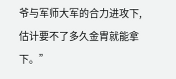爷与军师大军的合力进攻下,估计要不了多久金胄就能拿下。”